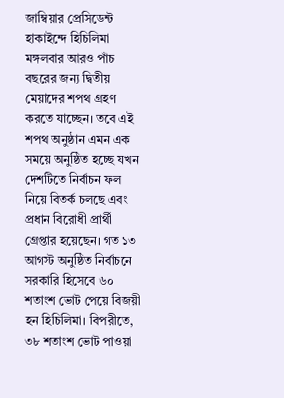জাম্বিয়ার প্রেসিডেন্ট হাকাইন্দে হিচিলিমা মঙ্গলবার আরও পাঁচ বছরের জন্য দ্বিতীয় মেয়াদের শপথ গ্রহণ করতে যাচ্ছেন। তবে এই শপথ অনুষ্ঠান এমন এক সময়ে অনুষ্ঠিত হচ্ছে যখন দেশটিতে নির্বাচন ফল নিয়ে বিতর্ক চলছে এবং প্রধান বিরোধী প্রার্থী গ্রেপ্তার হয়েছেন। গত ১৩ আগস্ট অনুষ্ঠিত নির্বাচনে সরকারি হিসেবে ৬০ শতাংশ ভোট পেয়ে বিজয়ী হন হিচিলিমা। বিপরীতে, ৩৮ শতাংশ ভোট পাওয়া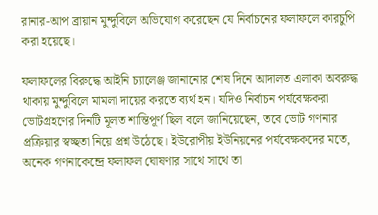রানার-আপ ব্রায়ান মুন্দুবিলে অভিযোগ করেছেন যে নির্বাচনের ফলাফলে কারচুপি করা হয়েছে।

ফলাফলের বিরুদ্ধে আইনি চ্যালেঞ্জ জানানোর শেষ দিনে আদালত এলাকা অবরুদ্ধ থাকায় মুন্দুবিলে মামলা দায়ের করতে ব্যর্থ হন। যদিও নির্বাচন পর্যবেক্ষকরা ভোটগ্রহণের দিনটি মূলত শান্তিপূর্ণ ছিল বলে জানিয়েছেন, তবে ভোট গণনার প্রক্রিয়ার স্বচ্ছতা নিয়ে প্রশ্ন উঠেছে। ইউরোপীয় ইউনিয়নের পর্যবেক্ষকদের মতে, অনেক গণনাকেন্দ্রে ফলাফল ঘোষণার সাথে সাথে তা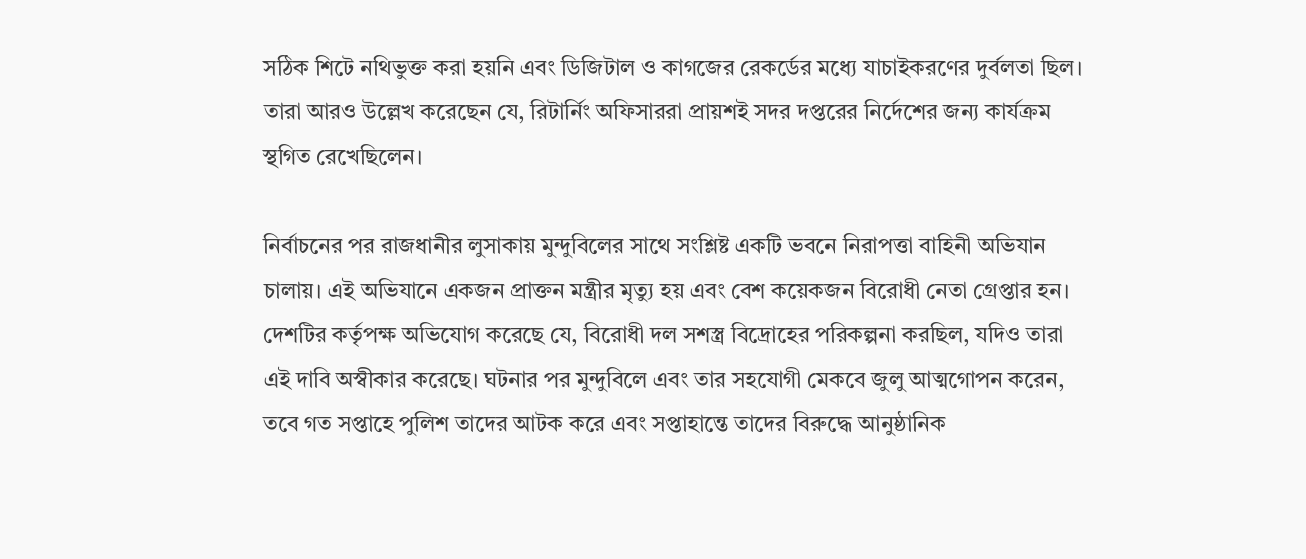সঠিক শিটে নথিভুক্ত করা হয়নি এবং ডিজিটাল ও কাগজের রেকর্ডের মধ্যে যাচাইকরণের দুর্বলতা ছিল। তারা আরও উল্লেখ করেছেন যে, রিটার্নিং অফিসাররা প্রায়শই সদর দপ্তরের নির্দেশের জন্য কার্যক্রম স্থগিত রেখেছিলেন।

নির্বাচনের পর রাজধানীর লুসাকায় মুন্দুবিলের সাথে সংশ্লিষ্ট একটি ভবনে নিরাপত্তা বাহিনী অভিযান চালায়। এই অভিযানে একজন প্রাক্তন মন্ত্রীর মৃত্যু হয় এবং বেশ কয়েকজন বিরোধী নেতা গ্রেপ্তার হন। দেশটির কর্তৃপক্ষ অভিযোগ করেছে যে, বিরোধী দল সশস্ত্র বিদ্রোহের পরিকল্পনা করছিল, যদিও তারা এই দাবি অস্বীকার করেছে। ঘটনার পর মুন্দুবিলে এবং তার সহযোগী মেকবে জুলু আত্মগোপন করেন, তবে গত সপ্তাহে পুলিশ তাদের আটক করে এবং সপ্তাহান্তে তাদের বিরুদ্ধে আনুষ্ঠানিক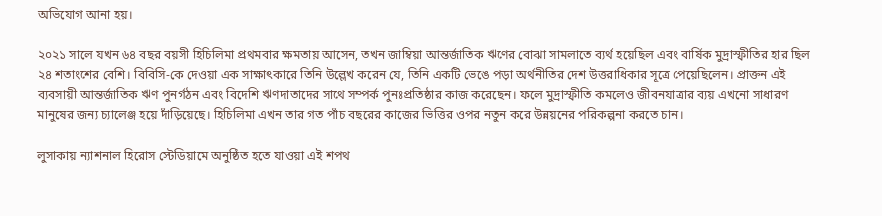অভিযোগ আনা হয়।

২০২১ সালে যখন ৬৪ বছর বয়সী হিচিলিমা প্রথমবার ক্ষমতায় আসেন, তখন জাম্বিয়া আন্তর্জাতিক ঋণের বোঝা সামলাতে ব্যর্থ হয়েছিল এবং বার্ষিক মুদ্রাস্ফীতির হার ছিল ২৪ শতাংশের বেশি। বিবিসি-কে দেওয়া এক সাক্ষাৎকারে তিনি উল্লেখ করেন যে, তিনি একটি ভেঙে পড়া অর্থনীতির দেশ উত্তরাধিকার সূত্রে পেয়েছিলেন। প্রাক্তন এই ব্যবসায়ী আন্তর্জাতিক ঋণ পুনর্গঠন এবং বিদেশি ঋণদাতাদের সাথে সম্পর্ক পুনঃপ্রতিষ্ঠার কাজ করেছেন। ফলে মুদ্রাস্ফীতি কমলেও জীবনযাত্রার ব্যয় এখনো সাধারণ মানুষের জন্য চ্যালেঞ্জ হয়ে দাঁড়িয়েছে। হিচিলিমা এখন তার গত পাঁচ বছরের কাজের ভিত্তির ওপর নতুন করে উন্নয়নের পরিকল্পনা করতে চান।

লুসাকায় ন্যাশনাল হিরোস স্টেডিয়ামে অনুষ্ঠিত হতে যাওয়া এই শপথ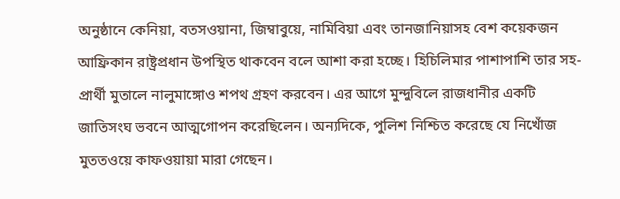অনুষ্ঠানে কেনিয়া, বতসওয়ানা, জিম্বাবুয়ে, নামিবিয়া এবং তানজানিয়াসহ বেশ কয়েকজন আফ্রিকান রাষ্ট্রপ্রধান উপস্থিত থাকবেন বলে আশা করা হচ্ছে। হিচিলিমার পাশাপাশি তার সহ-প্রার্থী মুতালে নালুমাঙ্গোও শপথ গ্রহণ করবেন। এর আগে মুন্দুবিলে রাজধানীর একটি জাতিসংঘ ভবনে আত্মগোপন করেছিলেন। অন্যদিকে, পুলিশ নিশ্চিত করেছে যে নিখোঁজ মুততওয়ে কাফওয়ায়া মারা গেছেন।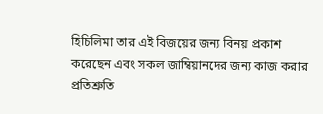হিচিলিমা তার এই বিজয়ের জন্য বিনয় প্রকাশ করেছেন এবং সকল জাম্বিয়ানদের জন্য কাজ করার প্রতিশ্রুতি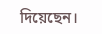দিয়েছেন।